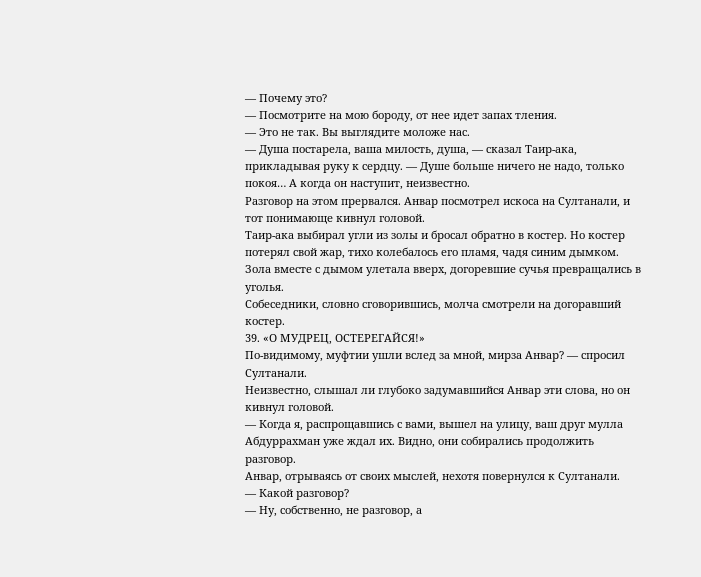— Почему это?
— Посмотрите на мою бороду, от нее идет запах тления.
— Это не так. Вы выглядите моложе нас.
— Душа постарела, ваша милость, душа, — сказал Таир-ака, прикладывая руку к сердцу. — Душе больше ничего не надо, только покоя… А когда он наступит, неизвестно.
Разговор на этом прервался. Анвар посмотрел искоса на Султанали, и тот понимающе кивнул головой.
Таир-ака выбирал угли из золы и бросал обратно в костер. Но костер потерял свой жар, тихо колебалось его пламя, чадя синим дымком. Зола вместе с дымом улетала вверх, догоревшие сучья превращались в уголья.
Собеседники, словно сговорившись, молча смотрели на догоравший костер.
39. «О МУДРЕЦ, ОСТЕРЕГАЙСЯ!»
По-видимому, муфтии ушли вслед за мной, мирза Анвар? — спросил Султанали.
Неизвестно, слышал ли глубоко задумавшийся Анвар эти слова, но он кивнул головой.
— Когда я, распрощавшись с вами, вышел на улицу, ваш друг мулла Абдуррахман уже ждал их. Видно, они собирались продолжить разговор.
Анвар, отрываясь от своих мыслей, нехотя повернулся к Султанали.
— Какой разговор?
— Ну, собственно, не разговор, а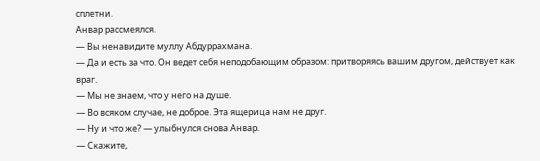сплетни.
Анвар рассмеялся.
— Вы ненавидите муллу Абдуррахмана.
— Да и есть за что. Он ведет себя неподобающим образом: притворяясь вашим другом, действует как враг.
— Мы не знаем, что у него на душе.
— Во всяком случае, не доброе. Эта ящерица нам не друг.
— Ну и что же? — улыбнулся снова Анвар.
— Скажите,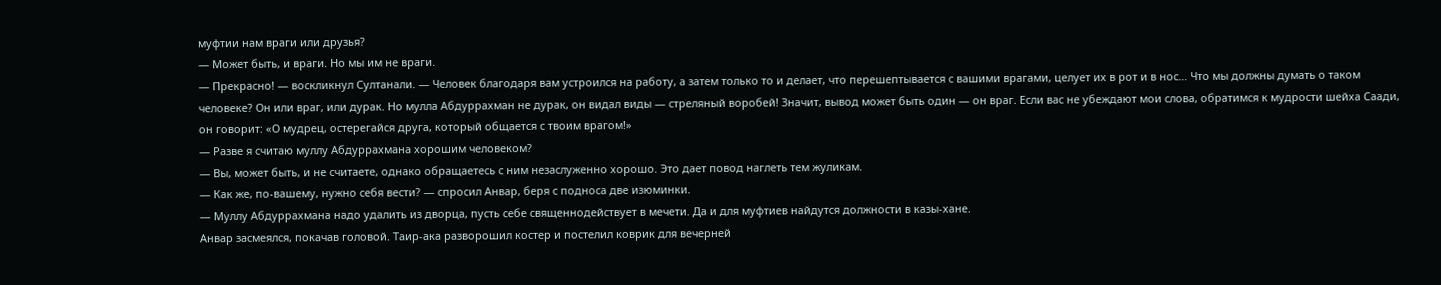муфтии нам враги или друзья?
— Может быть, и враги. Но мы им не враги.
— Прекрасно! — воскликнул Султанали. — Человек благодаря вам устроился на работу, а затем только то и делает, что перешептывается с вашими врагами, целует их в рот и в нос… Что мы должны думать о таком человеке? Он или враг, или дурак. Но мулла Абдуррахман не дурак, он видал виды — стреляный воробей! Значит, вывод может быть один — он враг. Если вас не убеждают мои слова, обратимся к мудрости шейха Саади, он говорит: «О мудрец, остерегайся друга, который общается с твоим врагом!»
— Разве я считаю муллу Абдуррахмана хорошим человеком?
— Вы, может быть, и не считаете, однако обращаетесь с ним незаслуженно хорошо. Это дает повод наглеть тем жуликам.
— Как же, по-вашему, нужно себя вести? — спросил Анвар, беря с подноса две изюминки.
— Муллу Абдуррахмана надо удалить из дворца, пусть себе священнодействует в мечети. Да и для муфтиев найдутся должности в казы-хане.
Анвар засмеялся, покачав головой. Таир-ака разворошил костер и постелил коврик для вечерней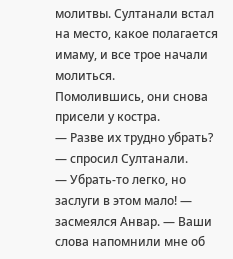молитвы. Султанали встал на место, какое полагается имаму, и все трое начали молиться.
Помолившись, они снова присели у костра.
— Разве их трудно убрать? — спросил Султанали.
— Убрать-то легко, но заслуги в этом мало! — засмеялся Анвар. — Ваши слова напомнили мне об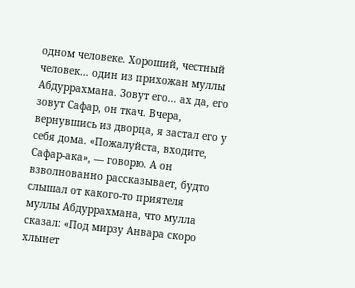одном человеке. Хороший, честный человек… один из прихожан муллы Абдуррахмана. Зовут его… ах да, его зовут Сафар, он ткач. Вчера, вернувшись из дворца, я застал его у себя дома. «Пожалуйста, входите, Сафар-ака», — говорю. А он взволнованно рассказывает, будто слышал от какого-то приятеля муллы Абдуррахмана, что мулла сказал: «Под мирзу Анвара скоро хлынет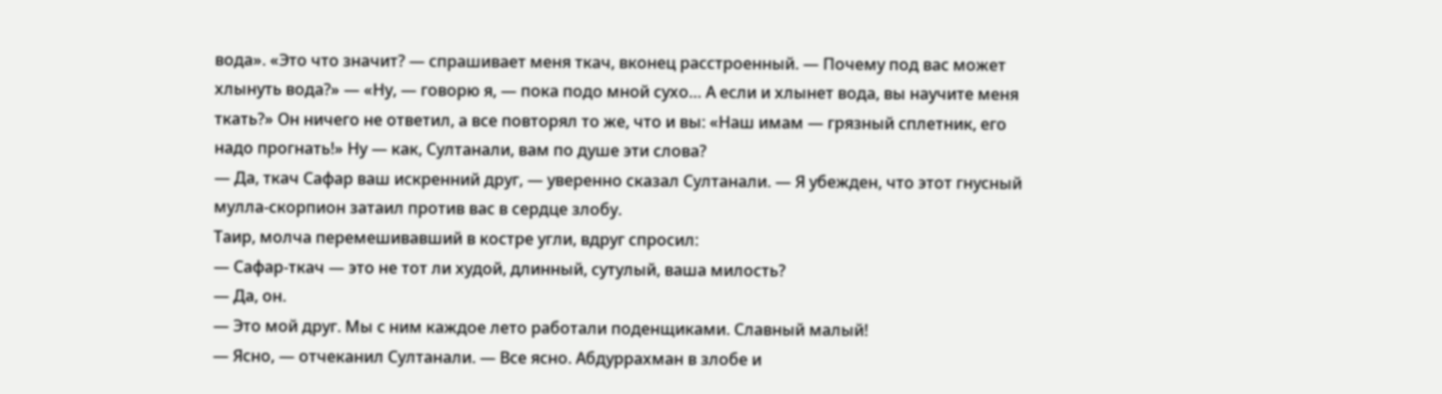вода». «Это что значит? — спрашивает меня ткач, вконец расстроенный. — Почему под вас может хлынуть вода?» — «Ну, — говорю я, — пока подо мной сухо… А если и хлынет вода, вы научите меня ткать?» Он ничего не ответил, а все повторял то же, что и вы: «Наш имам — грязный сплетник, его надо прогнать!» Ну — как, Султанали, вам по душе эти слова?
— Да, ткач Сафар ваш искренний друг, — уверенно сказал Султанали. — Я убежден, что этот гнусный мулла-скорпион затаил против вас в сердце злобу.
Таир, молча перемешивавший в костре угли, вдруг спросил:
— Сафар-ткач — это не тот ли худой, длинный, сутулый, ваша милость?
— Да, он.
— Это мой друг. Мы с ним каждое лето работали поденщиками. Славный малый!
— Ясно, — отчеканил Султанали. — Все ясно. Абдуррахман в злобе и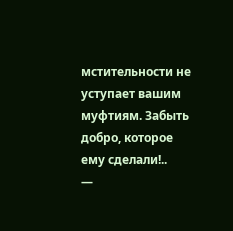мстительности не уступает вашим муфтиям. Забыть добро, которое ему сделали!..
—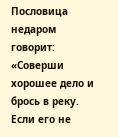Пословица недаром говорит: «Соверши хорошее дело и брось в реку. Если его не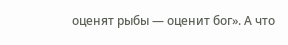оценят рыбы — оценит бог». А что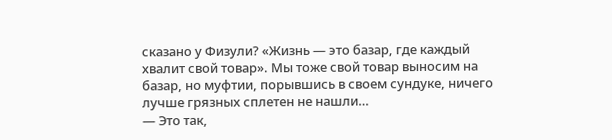сказано у Физули? «Жизнь — это базар, где каждый хвалит свой товар». Мы тоже свой товар выносим на базар, но муфтии, порывшись в своем сундуке, ничего лучше грязных сплетен не нашли…
— Это так,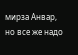мирза Анвар, но все же надо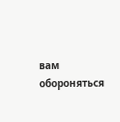вам обороняться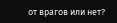от врагов или нет?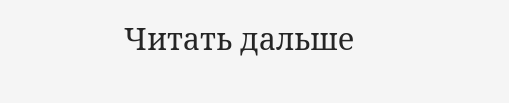Читать дальше